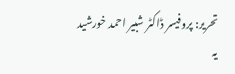تحریر: پروفیسر ڈاکٹر شبیر احمد خورشید
یہ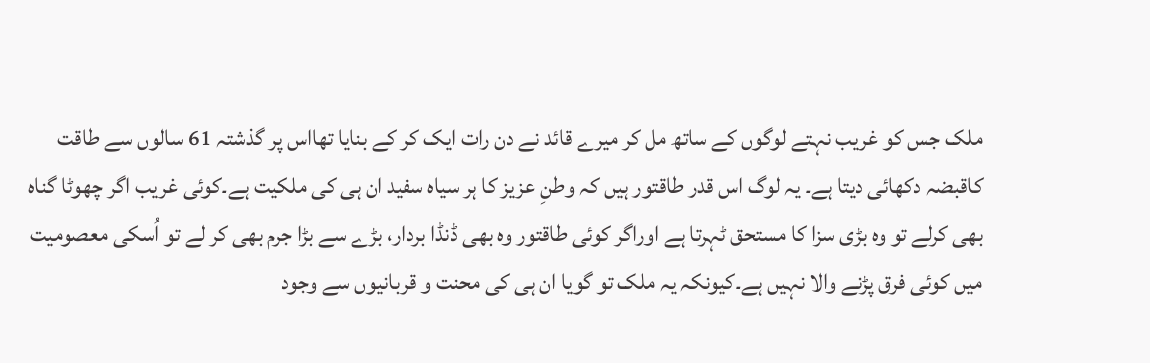ملک جس کو غریب نہتے لوگوں کے ساتھ مل کر میرے قائد نے دن رات ایک کر کے بنایا تھااس پر گذشتہ 61 سالوں سے طاقت کاقبضہ دکھائی دیتا ہے۔ یہ لوگ اس قدر طاقتور ہیں کہ وطنِ عزیز کا ہر سیاہ سفید ان ہی کی ملکیت ہے۔کوئی غریب اگر چھوٹا گناہ بھی کرلے تو وہ بڑی سزا کا مستحق ٹہرتا ہے اوراگر کوئی طاقتور وہ بھی ڈنڈا بردار، بڑے سے بڑا جرم بھی کر لے تو اُسکی معصومیت میں کوئی فرق پڑنے والا نہیں ہے۔کیونکہ یہ ملک تو گویا ان ہی کی محنت و قربانیوں سے وجود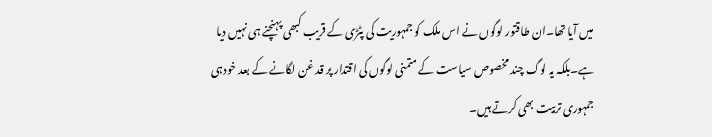میں آیا تھا۔ان طاقتور لوگوں نے اس ملک کو جمہوریت کی پٹڑی کے قریب کبھی پہنچنے ہی نہیں دیا ہے۔بلکہ یہ لوگ چند مخصوص سیاست کے متمنی لوگوں کی اقتدار پر قد غن لگانے کے بعد خودہی جمہوری تربیت بھی کرتے ہیں۔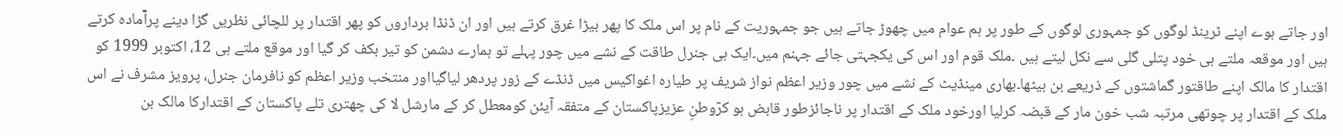اور جاتے ہوے اپنے ٹرینڈ لوگوں کو جمہوری لوگوں کے طور پر ہم عوام میں چھوڑ جاتے ہیں جو جمہوریت کے نام پر اس ملک کا پھر بیڑا غرق کرتے ہیں اور ان ڈنڈا برداروں کو پھر اقتدار پر للچائی نظریں گڑا دینے پرآۤمادہ کرتے ہیں اور موقعہ ملتے ہی خود پتلی گلی سے نکل لیتے ہیں ۔ملک قوم اور اس کی یکجہتی جائے جہنم میں۔ایک ہی جنرل طاقت کے نشے میں چور پہلے تو ہمارے دشمن کو تیر بکف کر گیا اور موقع ملتے ہی 12، اکتوبر 1999 کو اقتدار کا مالک اپنے طاقتور گماشتوں کے ذریعے بن بیٹھا۔بھاری مینڈیٹ کے نشے میں چور وزیر اعظم نواز شریف پر طیارہ اغواکیس میں ڈنڈے کے زور پردھر لیاگیااور منتخب وزیر اعظم کو نافرمان جنرل، پرویز مشرف نے اس ملک کے اقتدار پر چوتھی مرتبہ شب خون مار کے قبضہ کرلیا اورخود ملک کے اقتدار پر ناجائزطور قابض ہو کرۤوطنِ عزیزپاکستان کے متفقہ آیئن کومعطل کر کے مارشل لا کی چھتری تلے پاکستان کے اقتدارکا مالک بن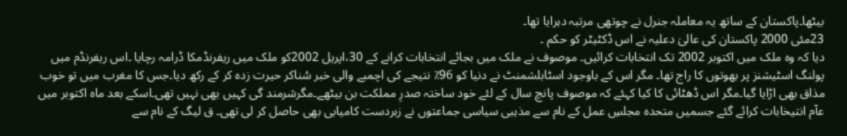بیٹھا۔پاکستان کے ساتھ یہ معاملہ جنرل نے چوتھی مرتبہ دہرایا تھا۔
23مئی 2000 پاکستان کی عالیٰ دعلیہ نے اس ڈکٹیٹر کو حکم ۔
دیا کہ وہ ملک میں اکتوبر 2002 تک انتخابات کرائیں۔ موصوف نے ملک میں بجائے انتخابات کرانے کے 30،اپریل 2002کو ملک میں ریفرنڈمکا ڈرامہ رچایا ۔اس ریفرنڈم میں پولنگ اسٹیشنز پر بھوتوں کا راج تھا۔ مگر اس کے باوجود اسٹابلشمنٹ نے دنیا کو 96٪ نتیجے کی اچمبے والی خبر سُناکر حیرت زدہ کر کے رکھ دیا۔جس کا مغرب میں تو خوب مذاق بھی اڑایا گیا۔مگر اس ڈھٹائی کا کیا کہئے کہ موصوف پانچ سال کے لئے خود ساختہ صدرِ مملکت بن بیٹھے۔مگرشرمند گی کہیں بھی نہیں تھی۔اسکے بعد ماہ اکتوبر میں عآم انتیخابات کرائے گئے جسمیں متحدہ مجلسِ عمل کے نام سے مذہبی سیاسی جماعتوں نے زبردست کامیابی بھی حاصل کر لی تھی۔ ق لیگ کے نام سے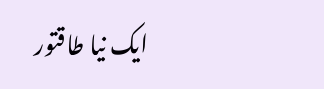ایک نیا طاقتور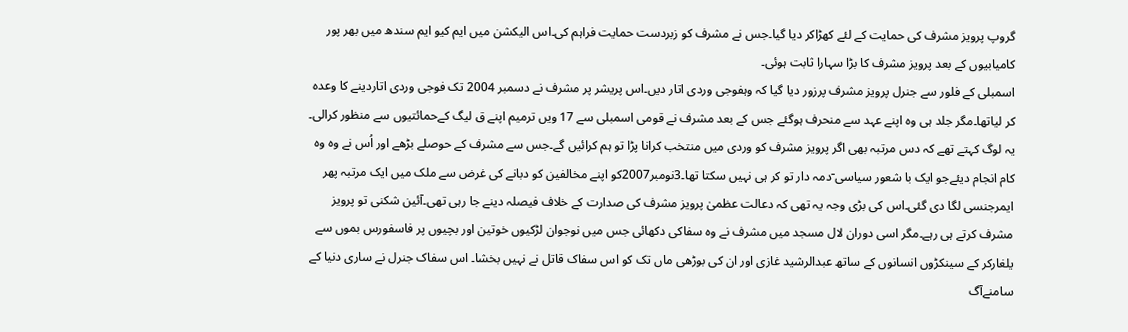گروپ پرویز مشرف کی حمایت کے لئے کھڑاکر دیا گیا۔جس نے مشرف کو زبردست حمایت فراہم کی۔اس الیکشن میں ایم کیو ایم سندھ میں بھر پور کامیابیوں کے بعد پرویز مشرف کا بڑا سہارا ثابت ہوئی۔
اسمبلی کے فلور سے جنرل پرویز مشرف پرزور دیا گیا کہ وہفوجی وردی اتار دیں۔اس پریشر پر مشرف نے دسمبر 2004 تک فوجی وردی اتاردینے کا وعدہ کر لیاتھا۔مگر جلد ہی وہ اپنے عہد سے منحرف ہوگئے جس کے بعد مشرف نے قومی اسمبلی سے 17 ویں ترمیم اپنے ق لیگ کےحمائتیوں سے منظور کرالی۔ یہ لوگ کہتے تھے کہ دس مرتبہ بھی اگر پرویز مشرف کو وردی میں منتخب کرانا پڑا تو ہم کرائیں گے۔جس سے مشرف کے حوصلے بڑھے اور اُس نے وہ وہ کام انجام دیئےجو ایک با شعور سیاسی ۤدمہ دار تو کر ہی نہیں سکتا تھا۔3نومبر2007کو اپنے مخالفین کو دبانے کی غرض سے ملک میں ایک مرتبہ پھر ایمرجنسی لگا دی گئی۔اس کی بڑی وجہ یہ تھی کہ دعالت عظمیٰ پرویز مشرف کی صدارت کے خلاف فیصلہ دینے جا رہی تھی۔آئین شکنی تو پرویز مشرف کرتے ہی رہے۔مگر اسی دوران لال مسجد میں مشرف نے وہ سفاکی دکھائی جس میں نوجوان لڑکیوں خوتین اور بچیوں پر فاسفورس بموں سے یلغارکر کے سینکڑوں انسانوں کے ساتھ عبدالرشید غازی اور ان کی بوڑھی ماں تک کو اس سفاک قاتل نے نہیں بخشا۔ اس سفاک جنرل نے ساری دنیا کے سامنےآگ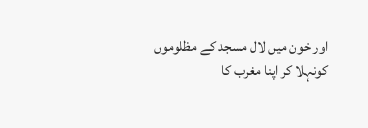اور خون میں لال مسجد کے مظلوموں کونہلا کر اپنا مغرب کا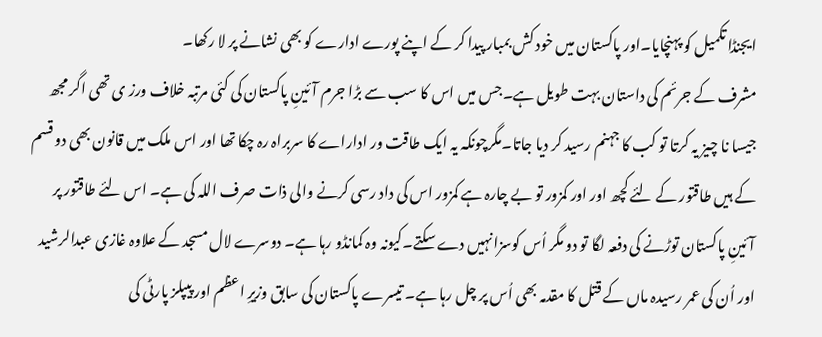ایجنڈا تکمیل کو پہنچایا۔اور پاکستان میں خود کش بمبار پیدا کر کے اپنے پورے ادارے کو بھی نشانے پر لا رکھا۔
مشرف کے جرئم کی داستان بہت طویل ہے۔جس میں اس کا سب سے بڑا جرم آ ئینِ پاکستان کی کئی مرتبہ خلاف ورز ی تھی اگر مجھ جیسا نا چیز یہ کرتا تو کب کا جہنم رسید کر دیا جاتا۔مگرچونکہ یہ ایک طاقت ور اداراے کا سربراہ رہ چکا تھا اور اس ملک میں قانون بھی دو قسم کے ہیں طاقتور کے لئے کچھ اور اور کمزور تو بے چارہ ہے کمزور اس کی داد رسی کرنے والی ذات صرف اللہ کی ہے۔ اس لئے طاقتور پر آئینِ پاکستان توڑنے کی دفعہ لگا تو دو مگر اُس کوسزانہیں دے سکتے۔کیونہ وہ کمانڈو رہا ہے۔ دوسرے لال مسجد کے علاوہ غازی عبدالرشید اور اُن کی عمر رسیدہ ماں کے قتل کا مقدمہ بھی اُس پر چل رہا ہے۔ تیسرے پاکستان کی سابق وزیرِ اعظم اور پیپلز پارٹی کی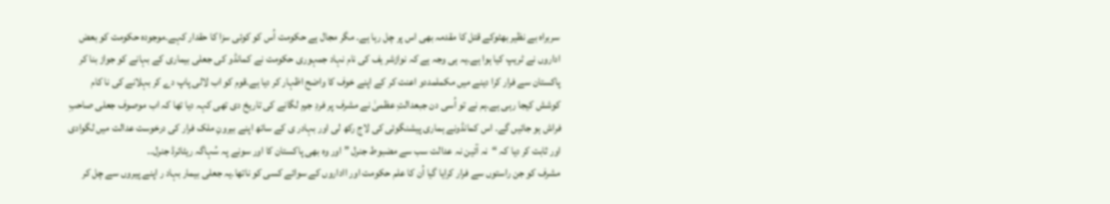سربراہ بے نظیر بھٹوکے قتل کا مقدمہ بھی اس پر چل رہا ہے۔ مگر مجال ہے حکومت اُس کو کوئی سزا کا حقدار کہے۔موجودہ حکومت کو بعض اداروں نے ٹریپ کیا ہوا ہے۔یہ ہی وجہ ہے کہ نوازشر یف کی نام نہاد جمہوری حکومت نے کمانڈو کی جعلی بیماری کے بہانے کو جواز بنا کر پاکستان سے فرار کرا دینے میں مکملمددو اعنت کر کے اپنے خوف کا واضح اظہار کر دیا ہے۔قوم کو اب لالی پاپ دے کر بہلانے کی نا کام کوشش کیجا رہی ہے۔ہم نے تو اُسی دن جبعدالتِ عظمیٰ نے مشرف پر فردِ جرم لگانے کی تاریخ دی تھی کہہ دیا تھا کہ اب موصوف جعلی صاحبِ فراش ہو جائیں گے۔ اس کمانڈونے ہماری پیشنگوئی کی لاج رکھ لی اور بہادر ی کے ساتھ اپنے بیرونِ ملک فرار کی درخوست عدالت میں لگوادی اور ثابت کر دیا کہ “نہ آئین نہ عدالت سب سے مضبوط جنرل ” اور وہ بھی پاکستان کا اور سونے پہ سُہاگہ ریٹائرڈ جنرل۔۔
مشرف کو جن راستوں سے فرار کرایا گیا اُن کا علم حکومت اور ااداروں کے سوائے کسی کو ناتھا۔یہ جعلی بیمار بہاد ر اپنے پیروں سے چل کر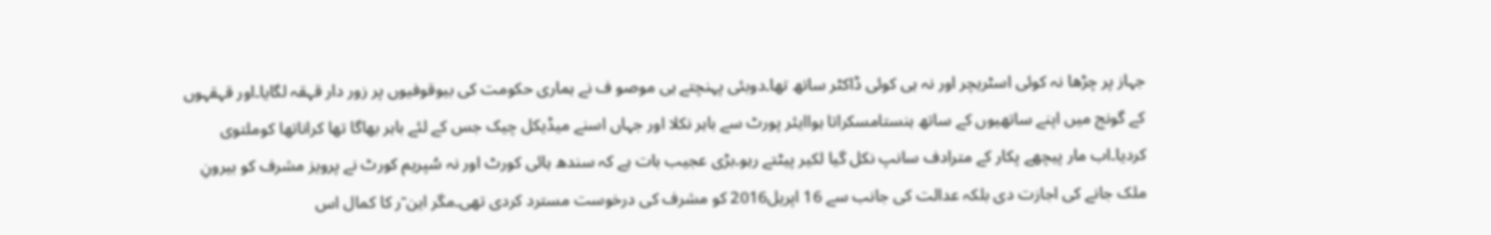جہاز پر چڑھا نہ کوئی اسٹریچر اور نہ ہی کوئی ڈاکٹر ساتھ تھا۔دوبئی پہنچتے ہی موصو ف نے ہماری حکومت کی بیوقوفیوں پر زور دار قہقہ لگایا۔اور قہقہوں کے گونج میں اپنے ساتھیوں کے ساتھ ہنستامسکراتا ہواایئر پورٹ سے باہر نکلا اور جہاں اسنے میڈیکل چیک جس کے لئے باہر بھاگا تھا کراناتھا کوملتوی کردیا۔اب مار پیچھے پکار کے مترادف سانپ نکل گیا لکیر پیٹتے رہو۔بڑی عجیب بات ہے کہ سندھ ہائی کورٹ اور نہ سُپریم کورٹ نے پرویز مشرف کو بیرونِ ملک جانے کی اجازت دی بلکہ عدالت کی جانب سے 16 اپریل2016 کو مشرف کی درخوست مسترد کردی تھی۔مگر این ۤر کا کمال اس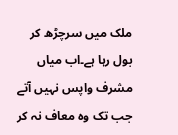ملک میں سرچڑھ کر بول رہا ہے۔اب میاں مشرف واپس نہیں آتے جب تک وہ معاف نہ کر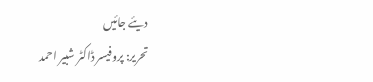دیئے جائیں
تحریر: پروفیسر ڈاکٹر شبیر احمد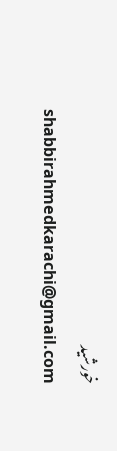خورشید
shabbirahmedkarachi@gmail.com